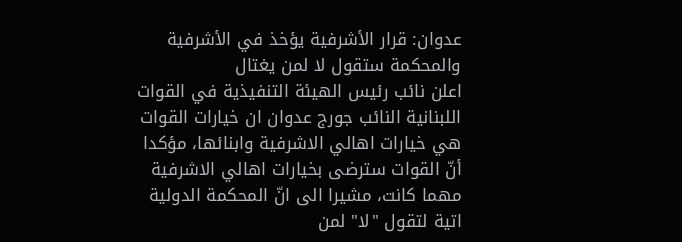عدوان: قرار الأشرفية يؤخذ في الأشرفية والمحكمة ستقول لا لمن يغتال
اعلن نائب رئيس الهيئة التنفيذية في القوات اللبنانية النائب جورج عدوان ان خيارات القوات هي خيارات اهالي الاشرفية وابنائها، مؤكدا أنّ القوات سترضى بخيارات اهالي الاشرفية مهما كانت، مشيرا الى انّ المحكمة الدولية اتية لتقول "لا" لمن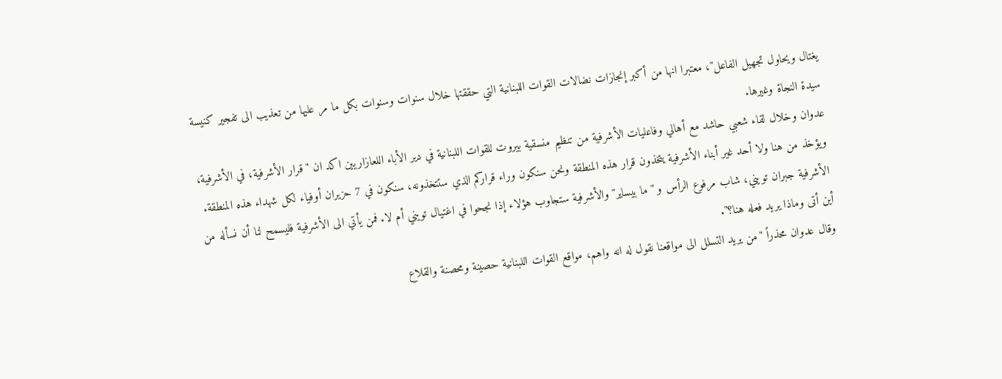يغتال ويحاول تجهيل الفاعل"، معتبرا انها من أكبر إنجازات نضالات القوات اللبنانية التي حققتها خلال سنوات وسنوات بكل ما مر عليها من تعذيب الى تفجير كنيسة سيدة النجاة وغيرها.
عدوان وخلال لقاء شعبي حاشد مع أهالي وفاعليات الأشرفية من تنظيم منسقية بيروت للقوات اللبنانية في دير الأباء اللعازاريين اكد ان "قرار الأشرفية، في الأشرفية، ويؤخذ من هنا ولا أحد غير أبناء الأشرفية يتخذون قرار هذه المنطقة ونحن سنكون وراء قراركم الذي ستتخذونه، سنكون في 7 حزيران أوفياء لكل شهداء هذه المنطقة. الأشرفية جبران تويني، شاب مرفوع الرأس و "ما بيساير" والأشرفية ستجاوب هؤلاء إذا نجحوا في اغتيال تويني أم لا. فمن يأتي الى الأشرفية فليسمح لنا أن نسأله من أين أتى وماذا يريد فعله هنا؟".
وقال عدوان محذراً "من يريد التسلل الى مواقعنا نقول له انه واهم، مواقع القوات اللبنانية حصينة ومحصنة والقلاع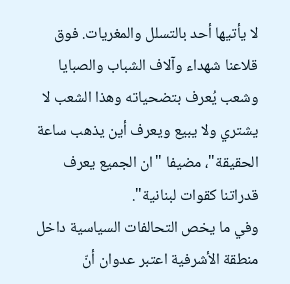لا يأتيها أحد بالتسلل والمغريات. فوق قلاعنا شهداء وآلاف الشباب والصبايا وشعب يُعرف بتضحياته وهذا الشعب لا يشتري ولا يبيع ويعرف أين يذهب ساعة الحقيقة"، مضيفا "ان الجميع يعرف قدراتنا كقوات لبنانية".
وفي ما يخص التحالفات السياسية داخل منطقة الأشرفية اعتبر عدوان أنّ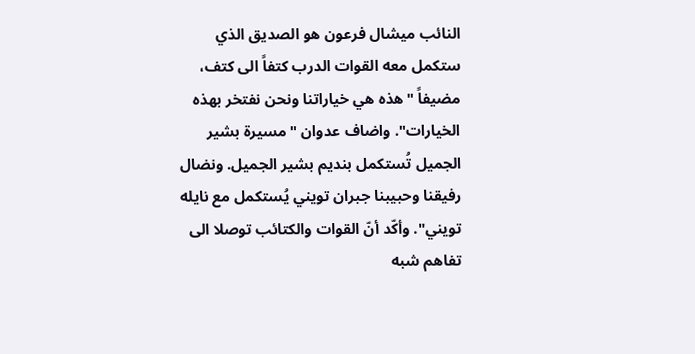النائب ميشال فرعون هو الصديق الذي ستكمل معه القوات الدرب كتفاً الى كتف، مضيفاً "هذه هي خياراتنا ونحن نفتخر بهذه الخيارات". واضاف عدوان "مسيرة بشير الجميل تُستكمل بنديم بشير الجميل. ونضال رفيقنا وحبيبنا جبران تويني يُستكمل مع نايله تويني". وأكّد أنّ القوات والكتائب توصلا الى تفاهم شبه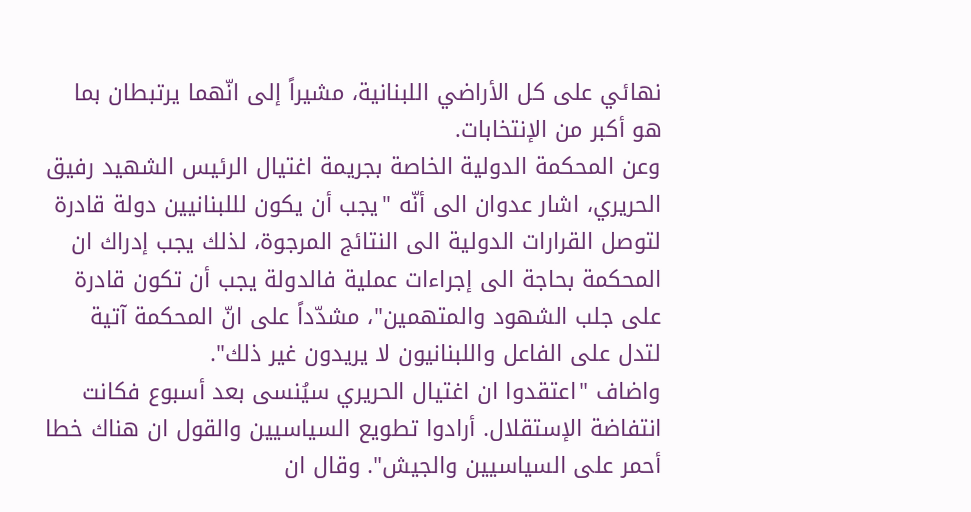نهائي على كل الأراضي اللبنانية، مشيراً إلى انّهما يرتبطان بما هو أكبر من الإنتخابات.
وعن المحكمة الدولية الخاصة بجريمة اغتيال الرئيس الشهيد رفيق الحريري، اشار عدوان الى أنّه "يجب أن يكون لللبنانيين دولة قادرة لتوصل القرارات الدولية الى النتائج المرجوة، لذلك يجب إدراك ان المحكمة بحاجة الى إجراءات عملية فالدولة يجب أن تكون قادرة على جلب الشهود والمتهمين"، مشدّداً على انّ المحكمة آتية لتدل على الفاعل واللبنانيون لا يريدون غير ذلك".
واضاف "اعتقدوا ان اغتيال الحريري سيُنسى بعد أسبوع فكانت انتفاضة الإستقلال. أرادوا تطويع السياسيين والقول ان هناك خطا أحمر على السياسيين والجيش". وقال ان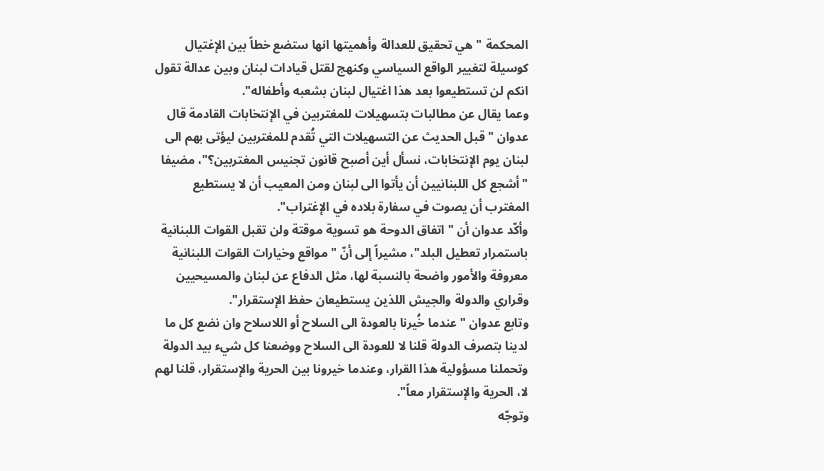المحكمة "هي تحقيق للعدالة وأهميتها انها ستضع خطاً بين الإغتيال كوسيلة لتغيير الواقع السياسي وكنهج لقتل قيادات لبنان وبين عدالة تقول انكم لن تستطيعوا بعد هذا اغتيال لبنان بشعبه وأطفاله".
وعما يقال عن مطالبات بتسهيلات للمغتربين في الإنتخابات القادمة قال عدوان "قبل الحديث عن التسهيلات التي تُقدم للمغتربين ليؤتى بهم الى لبنان يوم الإنتخابات، نسأل أين أصبح قانون تجنيس المغتربين؟"، مضيفا "أشجع كل اللبنانيين أن يأتوا الى لبنان ومن المعيب أن لا يستطيع المغترب أن يصوت في سفارة بلاده في الإغتراب".
وأكّد عدوان أن "اتفاق الدوحة هو تسوية موقتة ولن تقبل القوات اللبنانية باستمرار تعطيل البلد"، مشيراً إلى أنّ "مواقع وخيارات القوات اللبنانية معروفة والأمور واضحة بالنسبة لها، مثل الدفاع عن لبنان والمسيحيين وقراري والدولة والجيش اللذين يستطيعان حفظ الإستقرار".
وتابع عدوان "عندما خُيرنا بالعودة الى السلاح أو اللاسلاح وان نضع كل ما لدينا بتصرف الدولة قلنا لا للعودة الى السلاح ووضعنا كل شيء بيد الدولة وتحملنا مسؤولية هذا القرار، وعندما خيرونا بين الحرية والإستقرار، قلنا لهم لا، الحرية والإستقرار معاً".
وتوجّه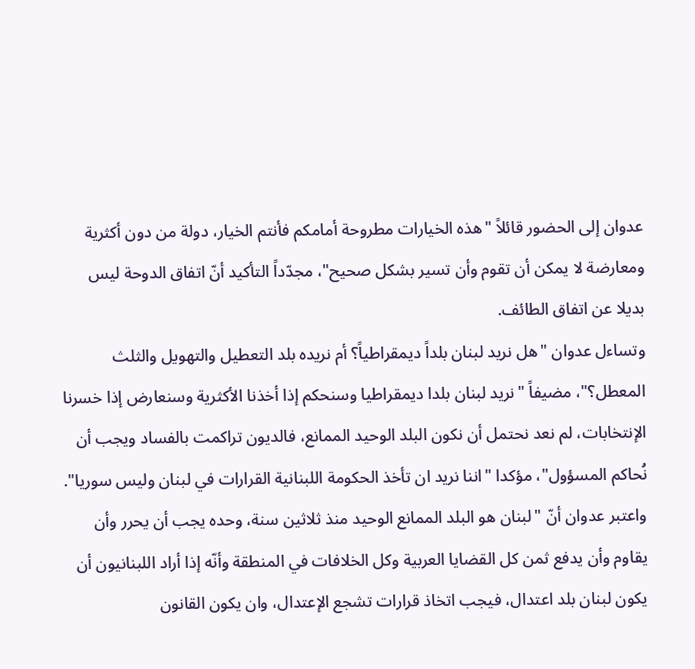عدوان إلى الحضور قائلاً "هذه الخيارات مطروحة أمامكم فأنتم الخيار، دولة من دون أكثرية ومعارضة لا يمكن أن تقوم وأن تسير بشكل صحيح"، مجدّداً التأكيد أنّ اتفاق الدوحة ليس بديلا عن اتفاق الطائف.
وتساءل عدوان "هل نريد لبنان بلداً ديمقراطياً؟ أم نريده بلد التعطيل والتهويل والثلث المعطل؟"، مضيفاً "نريد لبنان بلدا ديمقراطيا وسنحكم إذا أخذنا الأكثرية وسنعارض إذا خسرنا الإنتخابات، لم نعد نحتمل أن نكون البلد الوحيد الممانع، فالديون تراكمت بالفساد ويجب أن نُحاكم المسؤول"، مؤكدا "اننا نريد ان تأخذ الحكومة اللبنانية القرارات في لبنان وليس سوريا".
واعتبر عدوان أنّ "لبنان هو البلد الممانع الوحيد منذ ثلاثين سنة، وحده يجب أن يحرر وأن يقاوم وأن يدفع ثمن كل القضايا العربية وكل الخلافات في المنطقة وأنّه إذا أراد اللبنانيون أن يكون لبنان بلد اعتدال، فيجب اتخاذ قرارات تشجع الإعتدال، وان يكون القانون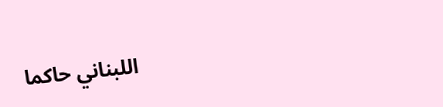اللبناني حاكما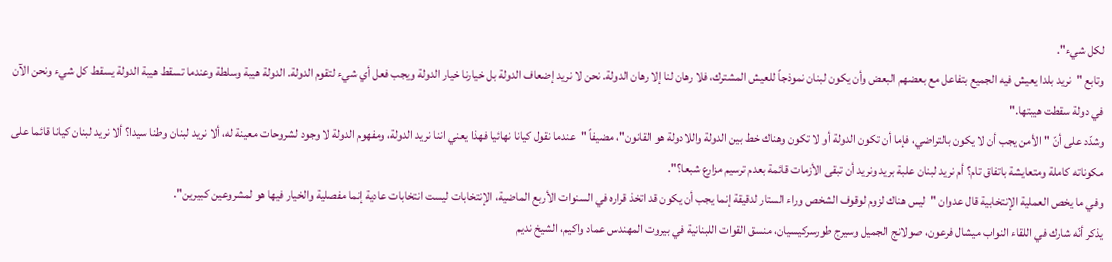لكل شيء".
وتابع "نريد بلدا يعيش فيه الجميع بتفاعل مع بعضهم البعض وأن يكون لبنان نموذجاً للعيش المشترك، فلا رهان لنا إلا رهان الدولة. نحن لا نريد إضعاف الدولة بل خيارنا خيار الدولة ويجب فعل أي شيء لتقوم الدولة. الدولة هيبة وسلطة وعندما تسقط هيبة الدولة يسقط كل شيء ونحن الآن في دولة سقطت هيبتها."
وشدّد على أنّ "الأمن يجب أن لا يكون بالتراضي، فإما أن تكون الدولة أو لا تكون وهناك خط بين الدولة واللادولة هو القانون"، مضيفاً "عندما نقول كيانا نهائيا فهذا يعني اننا نريد الدولة، ومفهوم الدولة لا وجود لشروحات معينة له، ألا نريد لبنان وطنا سيدا؟ ألا نريد لبنان كيانا قائما على مكوناته كاملة ومتعايشة باتفاق تام؟ أم نريد لبنان علبة بريد ونريد أن تبقى الأزمات قائمة بعدم ترسيم مزارع شبعا؟".
وفي ما يخص العملية الإنتخابية قال عدوان "ليس هناك لزوم لوقوف الشخص وراء الستار لدقيقة إنما يجب أن يكون قد اتخذ قراره في السنوات الأربع الماضية، الإنتخابات ليست انتخابات عادية إنما مفصلية والخيار فيها هو لمشروعين كبيرين".
يذكر أنّه شارك في اللقاء النواب ميشال فرعون، صولانج الجميل وسيرج طورسركيسيان، منسق القوات اللبنانية في بيروت المهندس عماد واكيم، الشيخ نديم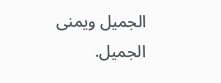الجميل ويمنى الجميل.